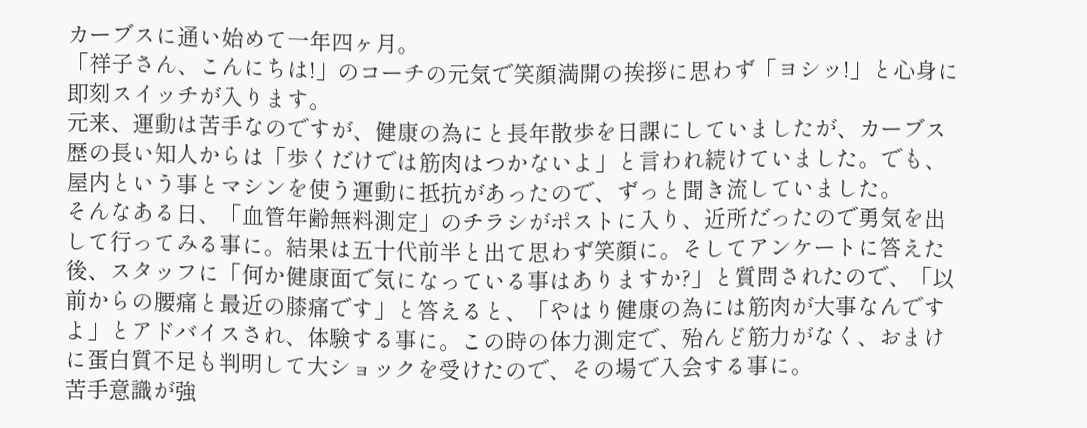カーブスに通い始めて一年四ヶ月。
「祥子さん、こんにちは!」のコーチの元気で笑顔満開の挨拶に思わず「ヨシッ!」と心身に即刻スイッチが入ります。
元来、運動は苦手なのですが、健康の為にと長年散歩を日課にしていましたが、カーブス歴の長い知人からは「歩くだけでは筋肉はつかないよ」と言われ続けていました。でも、屋内という事とマシンを使う運動に抵抗があったので、ずっと聞き流していました。
そんなある日、「血管年齢無料測定」のチラシがポストに入り、近所だったので勇気を出して行ってみる事に。結果は五十代前半と出て思わず笑顔に。そしてアンケートに答えた後、スタッフに「何か健康面で気になっている事はありますか?」と質問されたので、「以前からの腰痛と最近の膝痛です」と答えると、「やはり健康の為には筋肉が大事なんですよ」とアドバイスされ、体験する事に。この時の体力測定で、殆んど筋力がなく、おまけに蛋白質不足も判明して大ショックを受けたので、その場で入会する事に。
苦手意識が強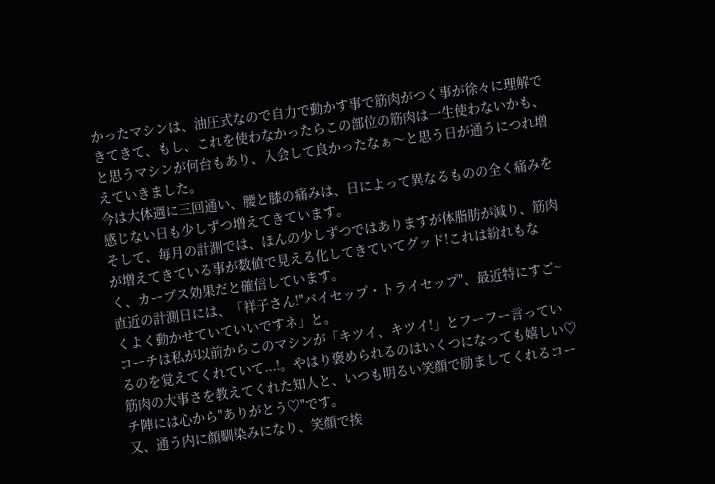かったマシンは、油圧式なので自力で動かす事で筋肉がつく事が徐々に理解できてきて、もし、これを使わなかったらこの部位の筋肉は一生使わないかも、と思うマシンが何台もあり、入会して良かったなぁ〜と思う日が通うにつれ増えていきました。
今は大体週に三回通い、腰と膝の痛みは、日によって異なるものの全く痛みを感じない日も少しずつ増えてきています。
そして、毎月の計測では、ほんの少しずつではありますが体脂肪が減り、筋肉が増えてきている事が数値で見える化してきていてグッド!これは紛れもなく、カーブス効果だと確信しています。
直近の計測日には、「祥子さん!"バイセップ・トライセップ"、最近特にすご~くよく動かせていていいですネ」と。
コーチは私が以前からこのマシンが「キツイ、キツイ!」とフーフー言っているのを覚えてくれていて...!。やはり褒められるのはいくつになっても嬉しい♡
筋肉の大事さを教えてくれた知人と、いつも明るい笑顔で励ましてくれるコーチ陣には心から"ありがとう♡"です。
又、通う内に顔馴染みになり、笑顔で挨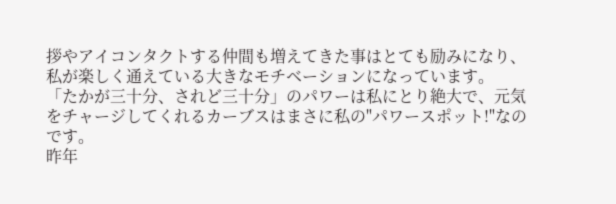拶やアイコンタクトする仲間も増えてきた事はとても励みになり、私が楽しく通えている大きなモチベーションになっています。
「たかが三十分、されど三十分」のパワーは私にとり絶大で、元気をチャージしてくれるカーブスはまさに私の"パワースポット!"なのです。
昨年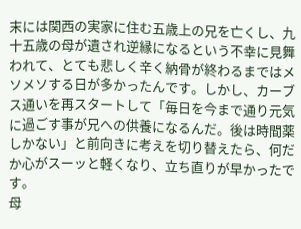末には関西の実家に住む五歳上の兄を亡くし、九十五歳の母が遺され逆縁になるという不幸に見舞われて、とても悲しく辛く納骨が終わるまではメソメソする日が多かったんです。しかし、カーブス通いを再スタートして「毎日を今まで通り元気に過ごす事が兄への供養になるんだ。後は時間薬しかない」と前向きに考えを切り替えたら、何だか心がスーッと軽くなり、立ち直りが早かったです。
母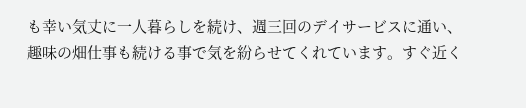も幸い気丈に一人暮らしを続け、週三回のデイサービスに通い、趣味の畑仕事も続ける事で気を紛らせてくれています。すぐ近く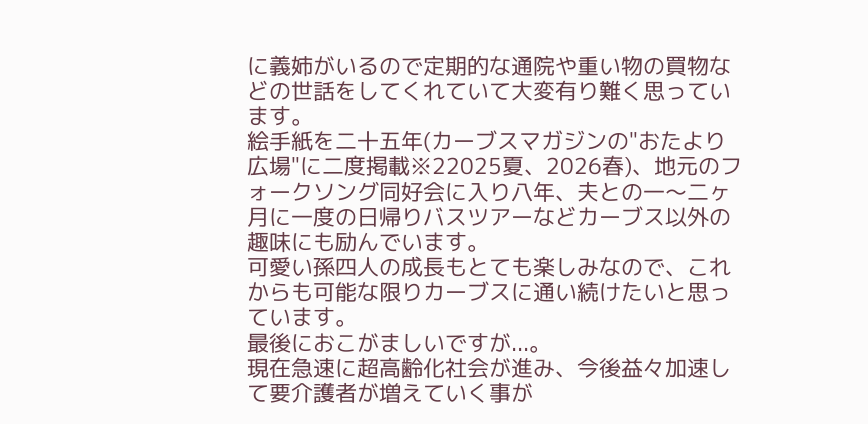に義姉がいるので定期的な通院や重い物の買物などの世話をしてくれていて大変有り難く思っています。
絵手紙を二十五年(カーブスマガジンの"おたより広場"に二度掲載※22025夏、2026春)、地元のフォークソング同好会に入り八年、夫との一〜二ヶ月に一度の日帰りバスツアーなどカーブス以外の趣味にも励んでいます。
可愛い孫四人の成長もとても楽しみなので、これからも可能な限りカーブスに通い続けたいと思っています。
最後におこがましいですが...。
現在急速に超高齢化社会が進み、今後益々加速して要介護者が増えていく事が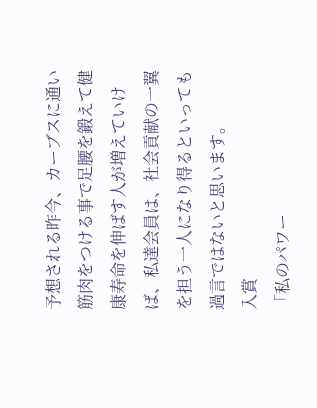予想される昨今、カーブスに通い筋肉をつける事で足腰を鍛えて健康寿命を伸ばす人が増えていけば、私達会員は、社会貢献の一翼を担う一人になり得るといっても過言ではないと思います。
入賞
「私のパワー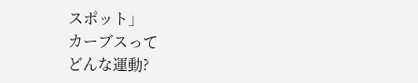スポット」
カーブスって
どんな運動?